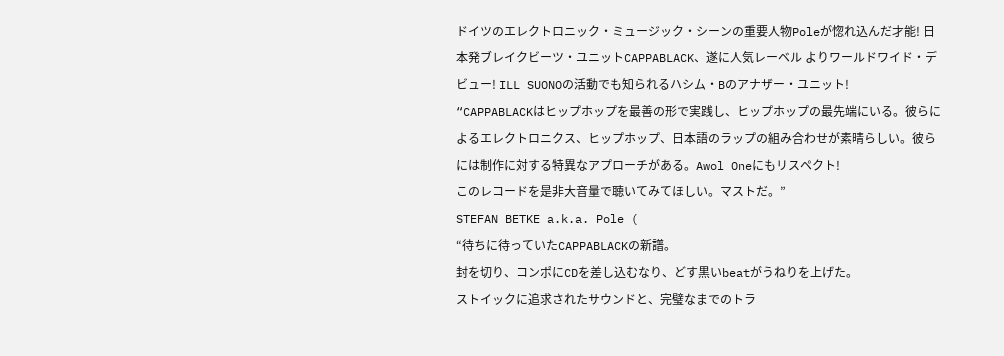ドイツのエレクトロニック・ミュージック・シーンの重要人物Poleが惚れ込んだ才能! 日本発ブレイクビーツ・ユニットCAPPABLACK、遂に人気レーベル よりワールドワイド・デビュー! ILL SUONOの活動でも知られるハシム・Bのアナザー・ユニット!
“CAPPABLACKはヒップホップを最善の形で実践し、ヒップホップの最先端にいる。彼らによるエレクトロニクス、ヒップホップ、日本語のラップの組み合わせが素晴らしい。彼らには制作に対する特異なアプローチがある。Awol Oneにもリスペクト!
このレコードを是非大音量で聴いてみてほしい。マストだ。”
STEFAN BETKE a.k.a. Pole (
“待ちに待っていたCAPPABLACKの新譜。
封を切り、コンポにCDを差し込むなり、どす黒いbeatがうねりを上げた。
ストイックに追求されたサウンドと、完璧なまでのトラ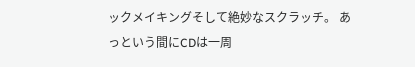ックメイキングそして絶妙なスクラッチ。 あっという間にCDは一周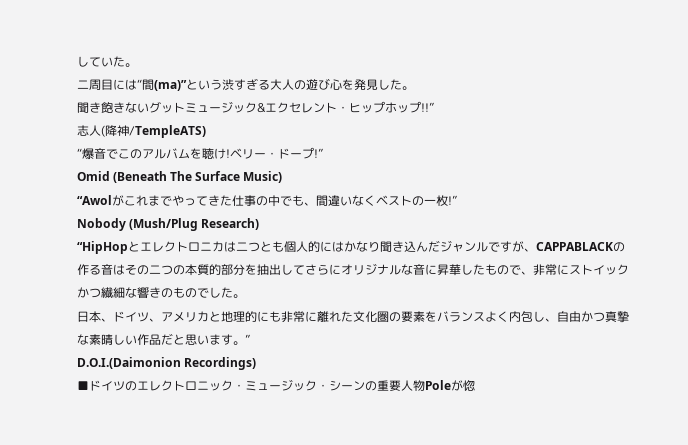していた。
二周目には“間(ma)”という渋すぎる大人の遊び心を発見した。
聞き飽きないグットミュージック&エクセレント・ヒップホップ!!”
志人(降神/TempleATS)
“爆音でこのアルバムを聴け!ベリー・ドープ!”
Omid (Beneath The Surface Music)
“Awolがこれまでやってきた仕事の中でも、間違いなくベストの一枚!”
Nobody (Mush/Plug Research)
“HipHopとエレクトロニカは二つとも個人的にはかなり聞き込んだジャンルですが、CAPPABLACKの作る音はその二つの本質的部分を抽出してさらにオリジナルな音に昇華したもので、非常にストイックかつ繊細な響きのものでした。
日本、ドイツ、アメリカと地理的にも非常に離れた文化圏の要素をバランスよく内包し、自由かつ真摯な素晴しい作品だと思います。”
D.O.I.(Daimonion Recordings)
■ドイツのエレクトロニック・ミュージック・シーンの重要人物Poleが惚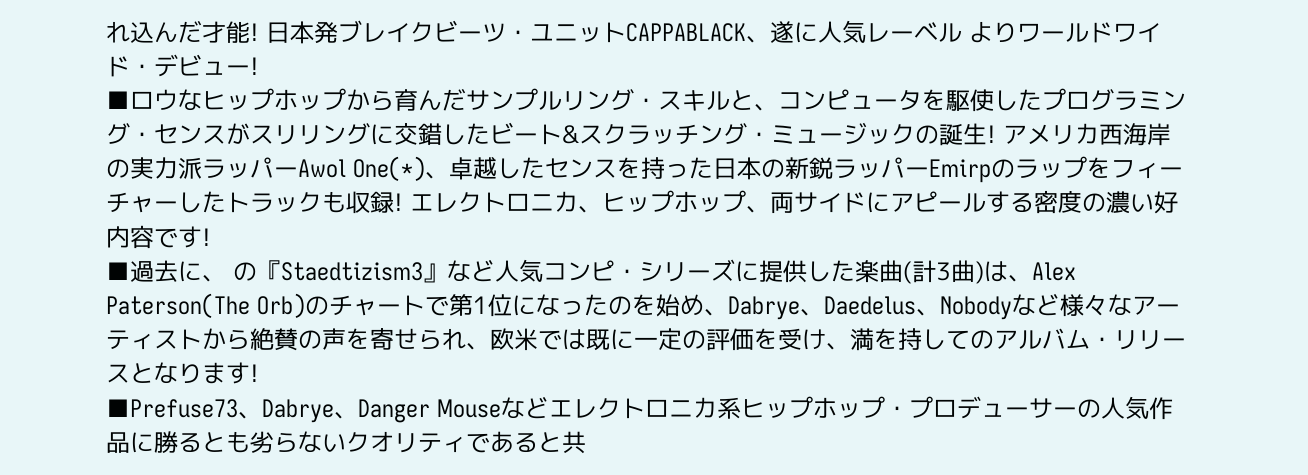れ込んだ才能! 日本発ブレイクビーツ・ユニットCAPPABLACK、遂に人気レーベル よりワールドワイド・デビュー!
■ロウなヒップホップから育んだサンプルリング・スキルと、コンピュータを駆使したプログラミング・センスがスリリングに交錯したビート&スクラッチング・ミュージックの誕生! アメリカ西海岸の実力派ラッパーAwol One(*)、卓越したセンスを持った日本の新鋭ラッパーEmirpのラップをフィーチャーしたトラックも収録! エレクトロニカ、ヒップホップ、両サイドにアピールする密度の濃い好内容です!
■過去に、 の『Staedtizism3』など人気コンピ・シリーズに提供した楽曲(計3曲)は、Alex Paterson(The Orb)のチャートで第1位になったのを始め、Dabrye、Daedelus、Nobodyなど様々なアーティストから絶賛の声を寄せられ、欧米では既に一定の評価を受け、満を持してのアルバム・リリースとなります!
■Prefuse73、Dabrye、Danger Mouseなどエレクトロニカ系ヒップホップ・プロデューサーの人気作品に勝るとも劣らないクオリティであると共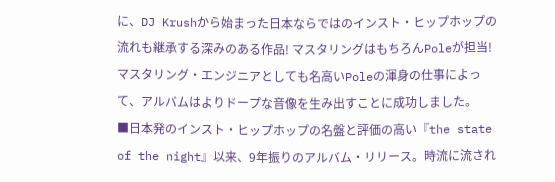に、DJ Krushから始まった日本ならではのインスト・ヒップホップの流れも継承する深みのある作品! マスタリングはもちろんPoleが担当! マスタリング・エンジニアとしても名高いPoleの渾身の仕事によって、アルバムはよりドープな音像を生み出すことに成功しました。
■日本発のインスト・ヒップホップの名盤と評価の高い『the state of the night』以来、9年振りのアルバム・リリース。時流に流され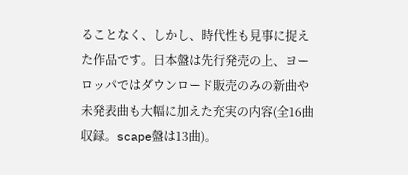ることなく、しかし、時代性も見事に捉えた作品です。日本盤は先行発売の上、ヨーロッパではダウンロード販売のみの新曲や未発表曲も大幅に加えた充実の内容(全16曲収録。scape盤は13曲)。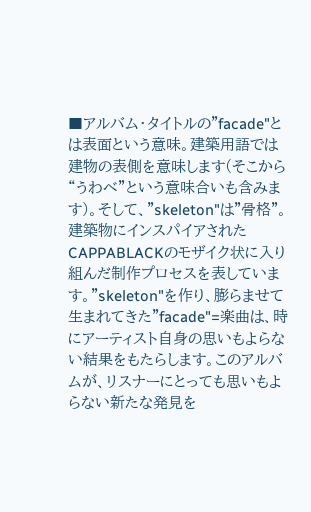■アルバム・タイトルの"facade"とは表面という意味。建築用語では建物の表側を意味します(そこから“うわべ”という意味合いも含みます)。そして、"skeleton"は"骨格"。建築物にインスパイアされたCAPPABLACKのモザイク状に入り組んだ制作プロセスを表しています。"skeleton"を作り、膨らませて生まれてきた"facade"=楽曲は、時にアーティスト自身の思いもよらない結果をもたらします。このアルバムが、リスナーにとっても思いもよらない新たな発見を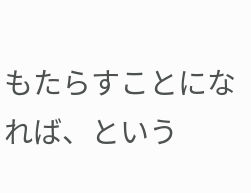もたらすことになれば、という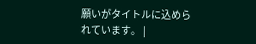願いがタイトルに込められています。 |